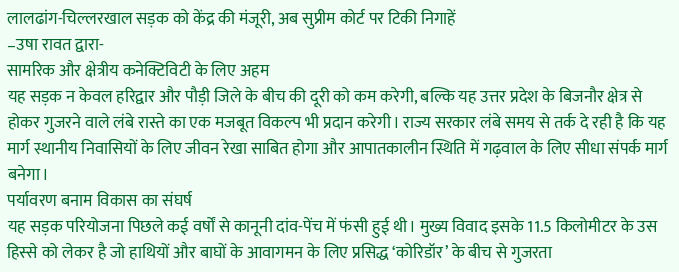लालढांग-चिल्लरखाल सड़क को केंद्र की मंजूरी, अब सुप्रीम कोर्ट पर टिकी निगाहें
–उषा रावत द्वारा-
सामरिक और क्षेत्रीय कनेक्टिविटी के लिए अहम
यह सड़क न केवल हरिद्वार और पौड़ी जिले के बीच की दूरी को कम करेगी, बल्कि यह उत्तर प्रदेश के बिजनौर क्षेत्र से होकर गुजरने वाले लंबे रास्ते का एक मजबूत विकल्प भी प्रदान करेगी। राज्य सरकार लंबे समय से तर्क दे रही है कि यह मार्ग स्थानीय निवासियों के लिए जीवन रेखा साबित होगा और आपातकालीन स्थिति में गढ़वाल के लिए सीधा संपर्क मार्ग बनेगा।
पर्यावरण बनाम विकास का संघर्ष
यह सड़क परियोजना पिछले कई वर्षों से कानूनी दांव-पेंच में फंसी हुई थी। मुख्य विवाद इसके 11.5 किलोमीटर के उस हिस्से को लेकर है जो हाथियों और बाघों के आवागमन के लिए प्रसिद्ध ‘कोरिडॉर’ के बीच से गुजरता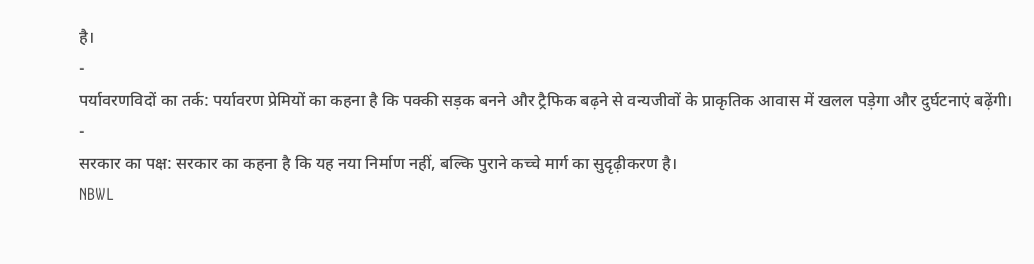है।
-
पर्यावरणविदों का तर्क: पर्यावरण प्रेमियों का कहना है कि पक्की सड़क बनने और ट्रैफिक बढ़ने से वन्यजीवों के प्राकृतिक आवास में खलल पड़ेगा और दुर्घटनाएं बढ़ेंगी।
-
सरकार का पक्ष: सरकार का कहना है कि यह नया निर्माण नहीं, बल्कि पुराने कच्चे मार्ग का सुदृढ़ीकरण है।
NBWL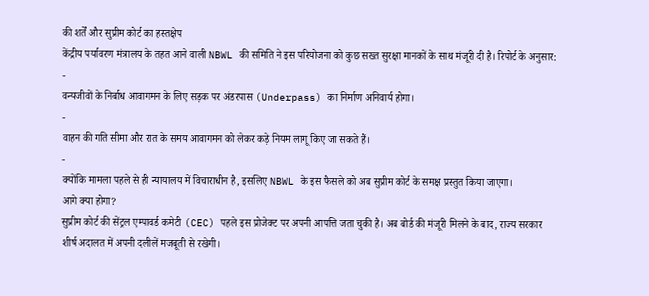की शर्तें और सुप्रीम कोर्ट का हस्तक्षेप
केंद्रीय पर्यावरण मंत्रालय के तहत आने वाली NBWL की समिति ने इस परियोजना को कुछ सख्त सुरक्षा मानकों के साथ मंजूरी दी है। रिपोर्ट के अनुसार:
-
वन्यजीवों के निर्बाध आवागमन के लिए सड़क पर अंडरपास (Underpass) का निर्माण अनिवार्य होगा।
-
वाहन की गति सीमा और रात के समय आवागमन को लेकर कड़े नियम लागू किए जा सकते हैं।
-
क्योंकि मामला पहले से ही न्यायालय में विचाराधीन है, इसलिए NBWL के इस फैसले को अब सुप्रीम कोर्ट के समक्ष प्रस्तुत किया जाएगा।
आगे क्या होगा?
सुप्रीम कोर्ट की सेंट्रल एम्पावर्ड कमेटी (CEC) पहले इस प्रोजेक्ट पर अपनी आपत्ति जता चुकी है। अब बोर्ड की मंजूरी मिलने के बाद, राज्य सरकार शीर्ष अदालत में अपनी दलीलें मजबूती से रखेगी।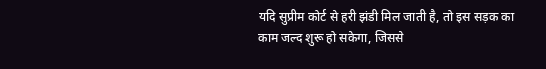यदि सुप्रीम कोर्ट से हरी झंडी मिल जाती है, तो इस सड़क का काम जल्द शुरू हो सकेगा, जिससे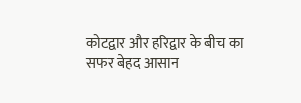कोटद्वार और हरिद्वार के बीच का सफर बेहद आसान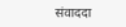संवाददा